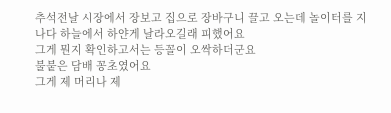추석전날 시장에서 장보고 집으로 장바구니 끌고 오는데 놀이터를 지나다 하늘에서 하얀게 날라오길래 피했어요
그게 뭔지 확인하고서는 등꼴이 오싹하더군요
불붙은 담배 꽁초였어요
그게 제 머리나 제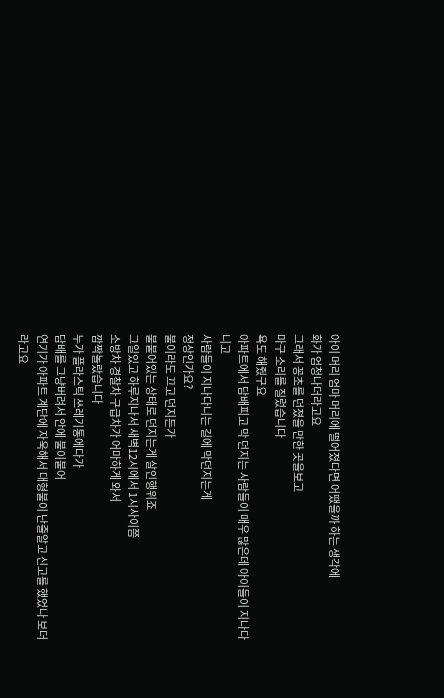아이 머리 엄마 머리에 떨어졌다면 어땠을까 하는 생각에
화가 엄청나더라고요
그래서 꽁초를 던졌을 만한 곳을보고
마구 소리를 질렀습니다
욕도 해줬구요
아파트에서 담배피고 막 던지는 사람들이 매우 많은데 아이들이 지나다니고
사람들이 지나다니는 길에 막던지는게
정상인가요?
불이라도 끄고 던지든가
불붙어있는 상태로 던지는게 살인행위죠
그일있고 하루지나서 새벽12시에서 1시사이쯤
소방차 경찰차 구급차가 어마하게 와서
깜짝놀랐습니다
누가 플라스틱 쓰레기통에다가
담배를 그냥버려서 안에 불이붙어
연기가 아파트 계단에 자욱해서 대형불이 난줄알고 신고를 했었나 보더라고요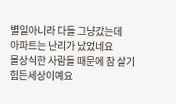별일아니라 다들 그냥갔는데
아파트는 난리가 났었네요
몰상식한 사람들 때문에 참 살기 힘든세상이예요